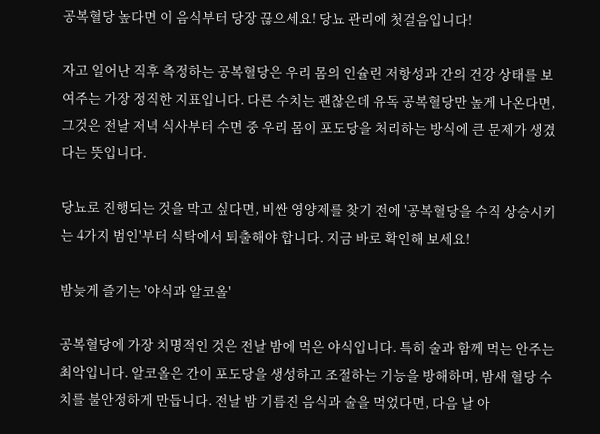공복혈당 높다면 이 음식부터 당장 끊으세요! 당뇨 관리에 첫걸음입니다!

자고 일어난 직후 측정하는 공복혈당은 우리 몸의 인슐린 저항성과 간의 건강 상태를 보여주는 가장 정직한 지표입니다. 다른 수치는 괜찮은데 유독 공복혈당만 높게 나온다면, 그것은 전날 저녁 식사부터 수면 중 우리 몸이 포도당을 처리하는 방식에 큰 문제가 생겼다는 뜻입니다.

당뇨로 진행되는 것을 막고 싶다면, 비싼 영양제를 찾기 전에 '공복혈당을 수직 상승시키는 4가지 범인'부터 식탁에서 퇴출해야 합니다. 지금 바로 확인해 보세요!

밤늦게 즐기는 '야식과 알코올'

공복혈당에 가장 치명적인 것은 전날 밤에 먹은 야식입니다. 특히 술과 함께 먹는 안주는 최악입니다. 알코올은 간이 포도당을 생성하고 조절하는 기능을 방해하며, 밤새 혈당 수치를 불안정하게 만듭니다. 전날 밤 기름진 음식과 술을 먹었다면, 다음 날 아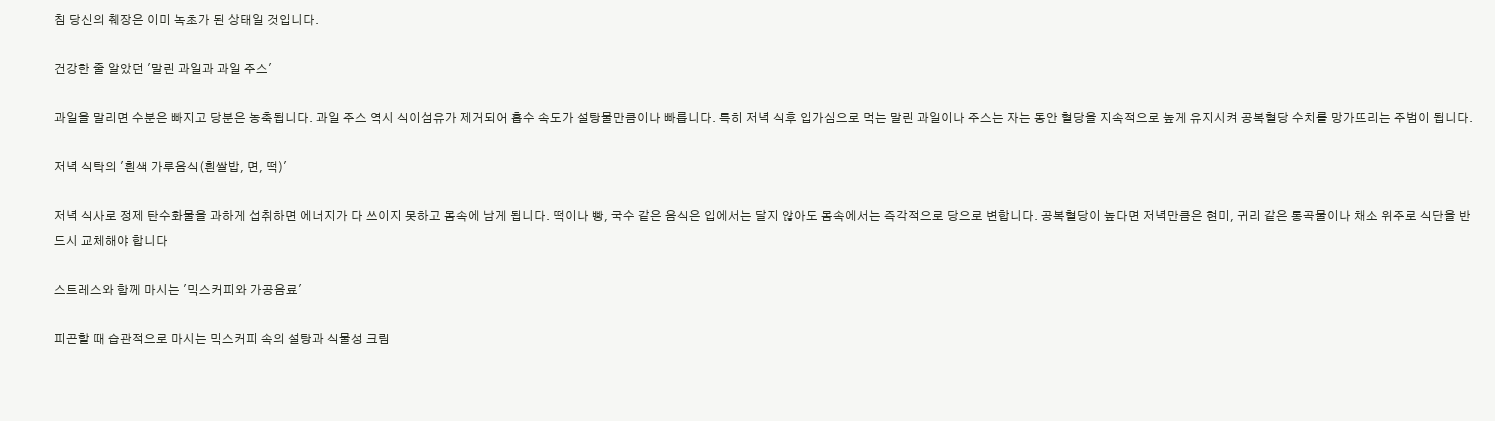침 당신의 췌장은 이미 녹초가 된 상태일 것입니다.

건강한 줄 알았던 '말린 과일과 과일 주스'

과일을 말리면 수분은 빠지고 당분은 농축됩니다. 과일 주스 역시 식이섬유가 제거되어 흡수 속도가 설탕물만큼이나 빠릅니다. 특히 저녁 식후 입가심으로 먹는 말린 과일이나 주스는 자는 동안 혈당을 지속적으로 높게 유지시켜 공복혈당 수치를 망가뜨리는 주범이 됩니다.

저녁 식탁의 '흰색 가루음식(흰쌀밥, 면, 떡)'

저녁 식사로 정제 탄수화물을 과하게 섭취하면 에너지가 다 쓰이지 못하고 몸속에 남게 됩니다. 떡이나 빵, 국수 같은 음식은 입에서는 달지 않아도 몸속에서는 즉각적으로 당으로 변합니다. 공복혈당이 높다면 저녁만큼은 현미, 귀리 같은 통곡물이나 채소 위주로 식단을 반드시 교체해야 합니다

스트레스와 함께 마시는 '믹스커피와 가공음료'

피곤할 때 습관적으로 마시는 믹스커피 속의 설탕과 식물성 크림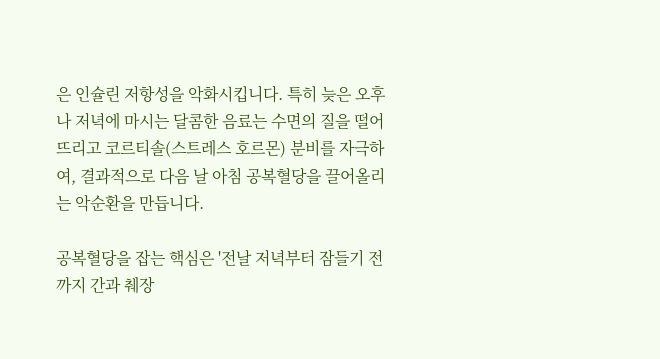은 인슐린 저항성을 악화시킵니다. 특히 늦은 오후나 저녁에 마시는 달콤한 음료는 수면의 질을 떨어뜨리고 코르티솔(스트레스 호르몬) 분비를 자극하여, 결과적으로 다음 날 아침 공복혈당을 끌어올리는 악순환을 만듭니다.

공복혈당을 잡는 핵심은 '전날 저녁부터 잠들기 전까지 간과 췌장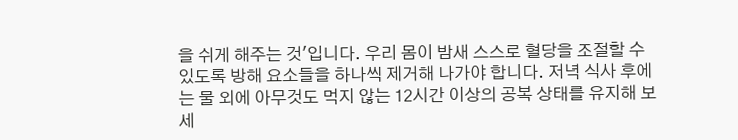을 쉬게 해주는 것'입니다. 우리 몸이 밤새 스스로 혈당을 조절할 수 있도록 방해 요소들을 하나씩 제거해 나가야 합니다. 저녁 식사 후에는 물 외에 아무것도 먹지 않는 12시간 이상의 공복 상태를 유지해 보세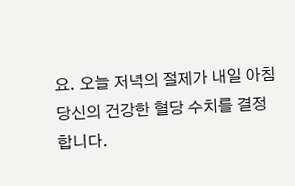요. 오늘 저녁의 절제가 내일 아침 당신의 건강한 혈당 수치를 결정합니다.